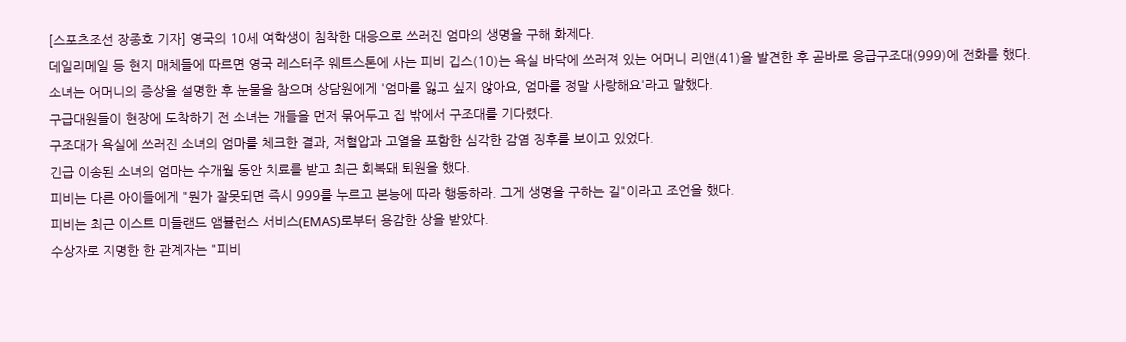[스포츠조선 장종호 기자] 영국의 10세 여학생이 침착한 대응으로 쓰러진 엄마의 생명을 구해 화제다.
데일리메일 등 현지 매체들에 따르면 영국 레스터주 웨트스톤에 사는 피비 깁스(10)는 욕실 바닥에 쓰러져 있는 어머니 리앤(41)을 발견한 후 곧바로 응급구조대(999)에 전화를 했다.
소녀는 어머니의 증상을 설명한 후 눈물을 참으며 상담원에게 '엄마를 잃고 싶지 않아요, 엄마를 정말 사랑해요'라고 말했다.
구급대원들이 현장에 도착하기 전 소녀는 개들을 먼저 묶어두고 집 밖에서 구조대를 기다렸다.
구조대가 욕실에 쓰러진 소녀의 엄마를 체크한 결과, 저혈압과 고열을 포함한 심각한 감염 징후를 보이고 있었다.
긴급 이송된 소녀의 엄마는 수개월 동안 치료를 받고 최근 회복돼 퇴원을 했다.
피비는 다른 아이들에게 "뭔가 잘못되면 즉시 999를 누르고 본능에 따라 행동하라. 그게 생명을 구하는 길"이라고 조언을 했다.
피비는 최근 이스트 미들랜드 앰뷸런스 서비스(EMAS)로부터 용감한 상을 받았다.
수상자로 지명한 한 관계자는 "피비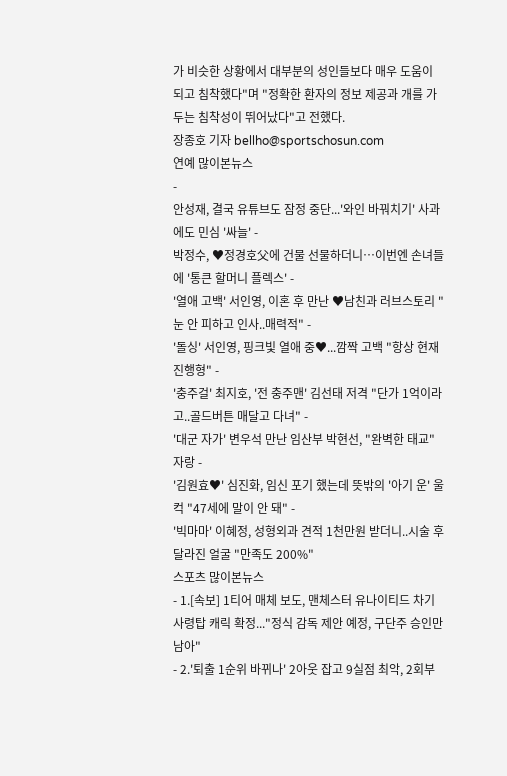가 비슷한 상황에서 대부분의 성인들보다 매우 도움이 되고 침착했다"며 "정확한 환자의 정보 제공과 개를 가두는 침착성이 뛰어났다"고 전했다.
장종호 기자 bellho@sportschosun.com
연예 많이본뉴스
-
안성재, 결국 유튜브도 잠정 중단...'와인 바꿔치기' 사과에도 민심 '싸늘' -
박정수, ♥정경호父에 건물 선물하더니…이번엔 손녀들에 '통큰 할머니 플렉스' -
'열애 고백' 서인영, 이혼 후 만난 ♥남친과 러브스토리 "눈 안 피하고 인사..매력적" -
'돌싱' 서인영, 핑크빛 열애 중♥...깜짝 고백 "항상 현재 진행형" -
'충주걸' 최지호, '전 충주맨' 김선태 저격 "단가 1억이라고..골드버튼 매달고 다녀" -
'대군 자가' 변우석 만난 임산부 박현선, "완벽한 태교" 자랑 -
'김원효♥' 심진화, 임신 포기 했는데 뜻밖의 '아기 운' 울컥 "47세에 말이 안 돼" -
'빅마마' 이혜정, 성형외과 견적 1천만원 받더니..시술 후 달라진 얼굴 "만족도 200%"
스포츠 많이본뉴스
- 1.[속보] 1티어 매체 보도, 맨체스터 유나이티드 차기 사령탑 캐릭 확정..."정식 감독 제안 예정, 구단주 승인만 남아"
- 2.'퇴출 1순위 바뀌나' 2아웃 잡고 9실점 최악, 2회부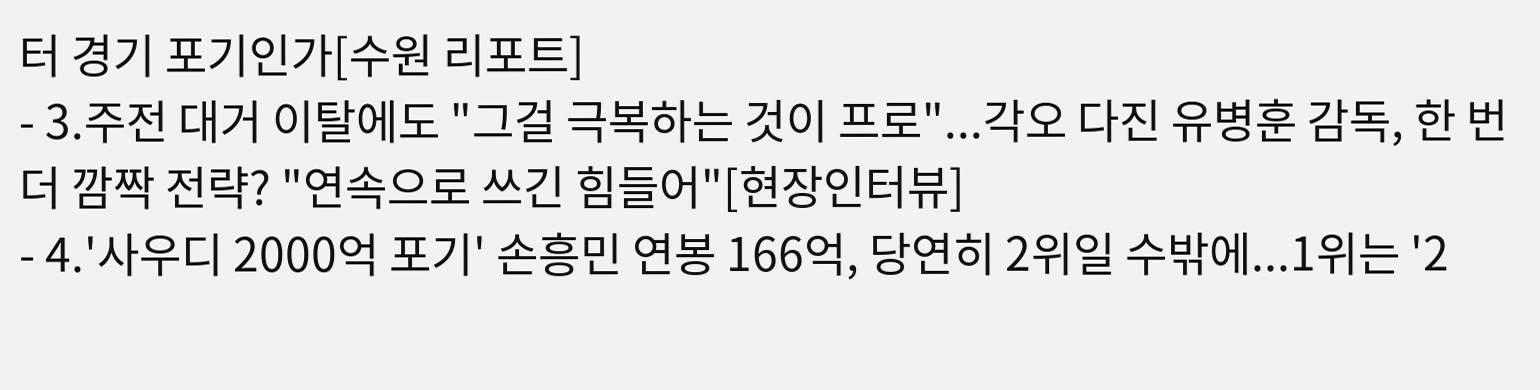터 경기 포기인가[수원 리포트]
- 3.주전 대거 이탈에도 "그걸 극복하는 것이 프로"...각오 다진 유병훈 감독, 한 번 더 깜짝 전략? "연속으로 쓰긴 힘들어"[현장인터뷰]
- 4.'사우디 2000억 포기' 손흥민 연봉 166억, 당연히 2위일 수밖에...1위는 '2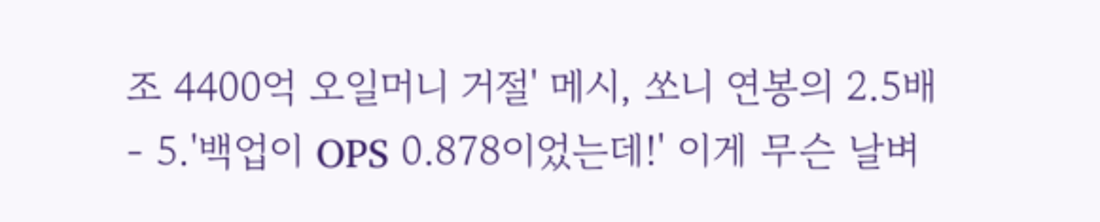조 4400억 오일머니 거절' 메시, 쏘니 연봉의 2.5배
- 5.'백업이 OPS 0.878이었는데!' 이게 무슨 날벼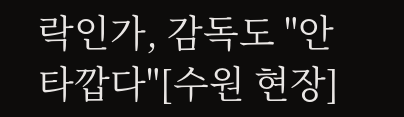락인가, 감독도 "안타깝다"[수원 현장]